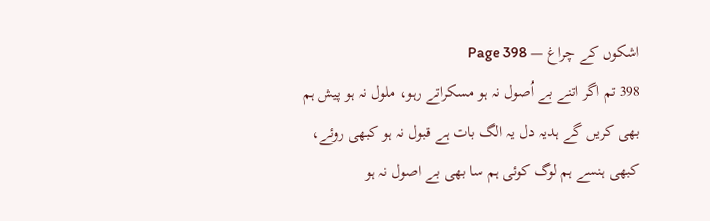اشکوں کے چراغ — Page 398
398 تم اگر اتنے بے اُصول نہ ہو مسکراتے رہو، ملول نہ ہو پیش ہم بھی کریں گے ہدیہ دل یہ الگ بات ہے قبول نہ ہو کبھی روئے، کبھی ہنسے ہم لوگ کوئی ہم سا بھی بے اصول نہ ہو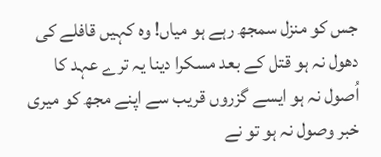جس کو منزل سمجھ رہے ہو میاں! وہ کہیں قافلے کی دھول نہ ہو قتل کے بعد مسکرا دینا یہ ترے عہد کا اُصول نہ ہو ایسے گزروں قریب سے اپنے مجھ کو میری خبر وصول نہ ہو تو نے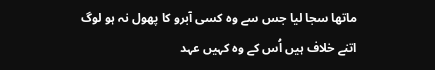ماتھا سجا لیا جس سے وہ کسی آبرو کا پھول نہ ہو لوگ اتنے خلاف ہیں اُس کے وہ کہیں عہد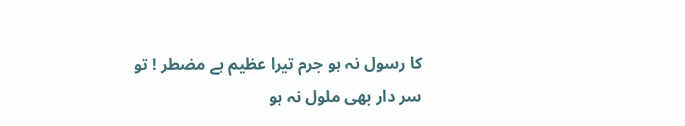کا رسول نہ ہو جرم تیرا عظیم ہے مضطر ! تو سر دار بھی ملول نہ ہو